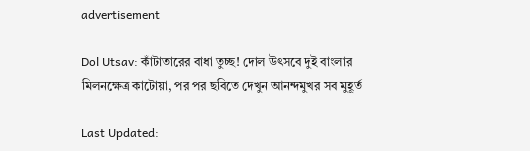advertisement

Dol Utsav: কাঁটাতারের বাধা তুচ্ছ! দোল উৎসবে দুই বাংলার মিলনক্ষেত্র কাটোয়া, পর পর ছবিতে দেখুন আনন্দমুখর সব মুহূর্ত

Last Updated: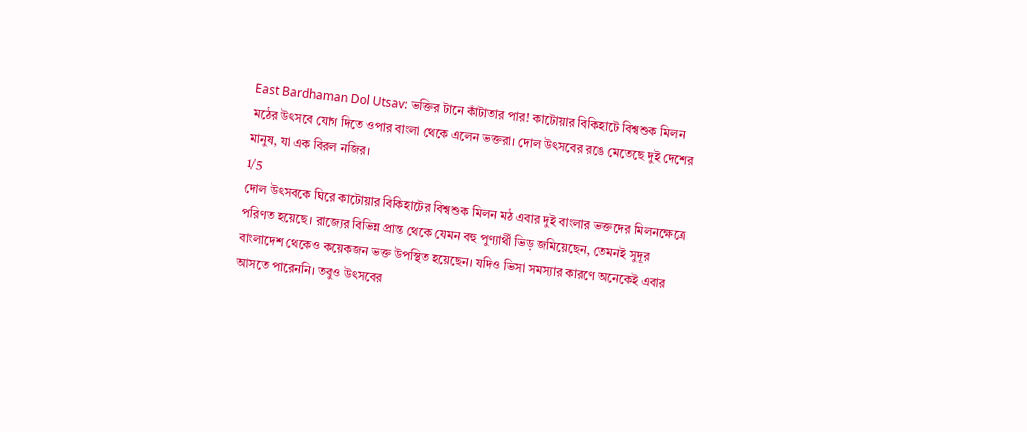East Bardhaman Dol Utsav: ভক্তির টানে কাঁটাতার পার! কাটোয়ার বিকিহাটে বিশ্বশুক মিলন মঠের উৎসবে যোগ দিতে ওপার বাংলা থেকে এলেন ভক্তরা। দোল উৎসবের রঙে মেতেছে দুই দেশের মানুষ, যা এক বিরল নজির।
1/5
দোল উৎসবকে ঘিরে কাটোয়ার বিকিহাটের বিশ্বশুক মিলন মঠ এবার দুই বাংলার ভক্তদের মিলনক্ষেত্রে পরিণত হয়েছে। রাজ্যের বিভিন্ন প্রান্ত থেকে যেমন বহু পুণ্যার্থী ভিড় জমিয়েছেন, তেমনই সুদূর বাংলাদেশ থেকেও কয়েকজন ভক্ত উপস্থিত হয়েছেন। যদিও ভিসা সমস্যার কারণে অনেকেই এবার আসতে পারেননি। তবুও উৎসবের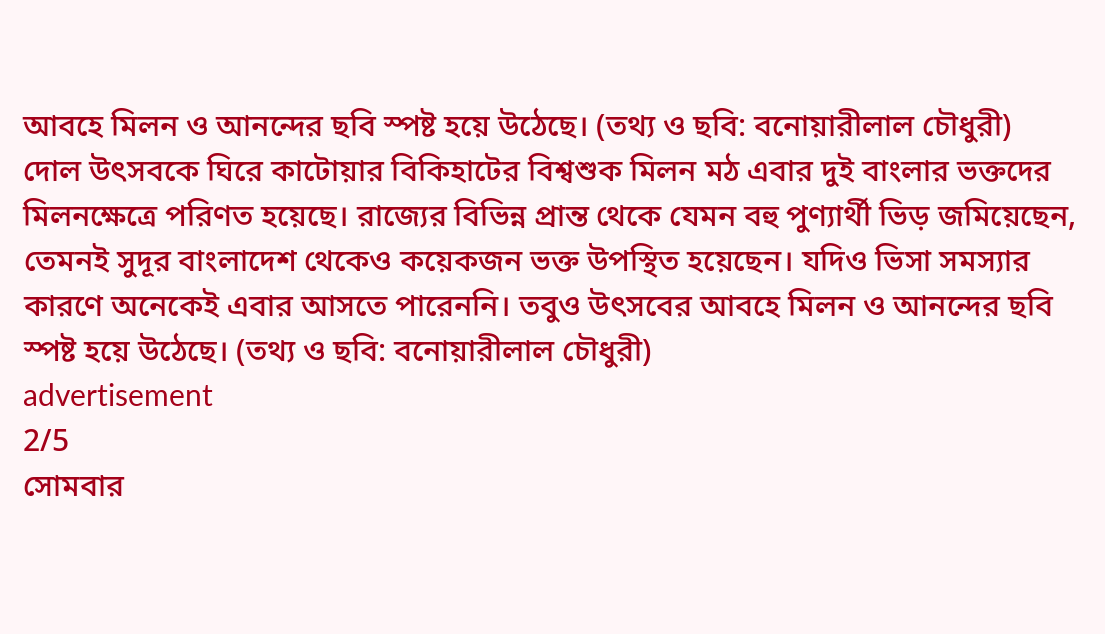আবহে মিলন ও আনন্দের ছবি স্পষ্ট হয়ে উঠেছে। (তথ্য ও ছবি: বনোয়ারীলাল চৌধুরী)
দোল উৎসবকে ঘিরে কাটোয়ার বিকিহাটের বিশ্বশুক মিলন মঠ এবার দুই বাংলার ভক্তদের মিলনক্ষেত্রে পরিণত হয়েছে। রাজ্যের বিভিন্ন প্রান্ত থেকে যেমন বহু পুণ্যার্থী ভিড় জমিয়েছেন, তেমনই সুদূর বাংলাদেশ থেকেও কয়েকজন ভক্ত উপস্থিত হয়েছেন। যদিও ভিসা সমস্যার কারণে অনেকেই এবার আসতে পারেননি। তবুও উৎসবের আবহে মিলন ও আনন্দের ছবি স্পষ্ট হয়ে উঠেছে। (তথ্য ও ছবি: বনোয়ারীলাল চৌধুরী)
advertisement
2/5
সোমবার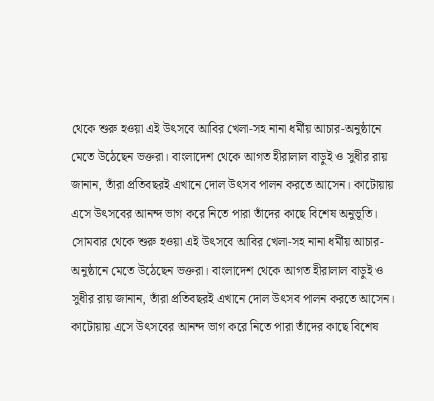থেকে শুরু হওয়া এই উৎসবে আবির খেলা-সহ নানা ধর্মীয় আচার-অনুষ্ঠানে মেতে উঠেছেন ভক্তরা। বাংলাদেশ থেকে আগত হীরালাল বাড়ুই ও সুধীর রায় জানান, তাঁরা প্রতিবছরই এখানে দোল উৎসব পালন করতে আসেন। কাটোয়ায় এসে উৎসবের আনন্দ ভাগ করে নিতে পারা তাঁদের কাছে বিশেষ অনুভূতি।
সোমবার থেকে শুরু হওয়া এই উৎসবে আবির খেলা-সহ নানা ধর্মীয় আচার-অনুষ্ঠানে মেতে উঠেছেন ভক্তরা। বাংলাদেশ থেকে আগত হীরালাল বাড়ুই ও সুধীর রায় জানান, তাঁরা প্রতিবছরই এখানে দোল উৎসব পালন করতে আসেন। কাটোয়ায় এসে উৎসবের আনন্দ ভাগ করে নিতে পারা তাঁদের কাছে বিশেষ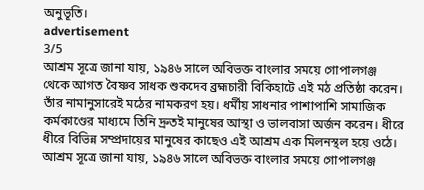অনুভূতি।
advertisement
3/5
আশ্রম সূত্রে জানা যায়, ১৯৪৬ সালে অবিভক্ত বাংলার সময়ে গোপালগঞ্জ থেকে আগত বৈষ্ণব সাধক শুকদেব ব্রহ্মচারী বিকিহাটে এই মঠ প্রতিষ্ঠা করেন। তাঁর নামানুসারেই মঠের নামকরণ হয়। ধর্মীয় সাধনার পাশাপাশি সামাজিক কর্মকাণ্ডের মাধ্যমে তিনি দ্রুতই মানুষের আস্থা ও ভালবাসা অর্জন করেন। ধীরে ধীরে বিভিন্ন সম্প্রদায়ের মানুষের কাছেও এই আশ্রম এক মিলনস্থল হয়ে ওঠে।
আশ্রম সূত্রে জানা যায়, ১৯৪৬ সালে অবিভক্ত বাংলার সময়ে গোপালগঞ্জ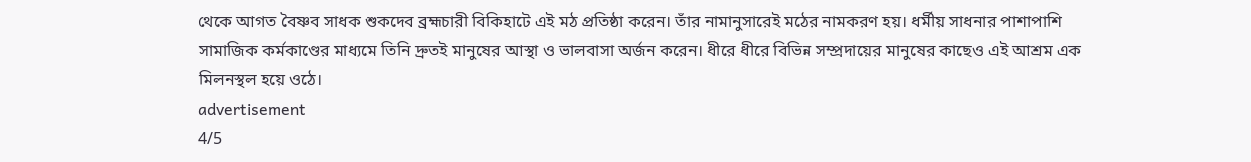থেকে আগত বৈষ্ণব সাধক শুকদেব ব্রহ্মচারী বিকিহাটে এই মঠ প্রতিষ্ঠা করেন। তাঁর নামানুসারেই মঠের নামকরণ হয়। ধর্মীয় সাধনার পাশাপাশি সামাজিক কর্মকাণ্ডের মাধ্যমে তিনি দ্রুতই মানুষের আস্থা ও ভালবাসা অর্জন করেন। ধীরে ধীরে বিভিন্ন সম্প্রদায়ের মানুষের কাছেও এই আশ্রম এক মিলনস্থল হয়ে ওঠে।
advertisement
4/5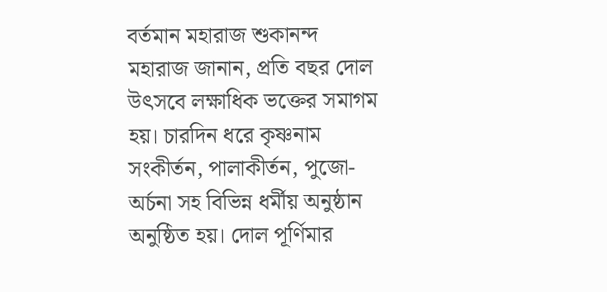বর্তমান মহারাজ শুকানন্দ মহারাজ জানান, প্রতি বছর দোল উৎসবে লক্ষাধিক ভক্তের সমাগম হয়। চারদিন ধরে কৃষ্ণনাম সংকীর্তন, পালাকীর্তন, পুজো-অর্চনা সহ বিভিন্ন ধর্মীয় অনুষ্ঠান অনুষ্ঠিত হয়। দোল পূর্ণিমার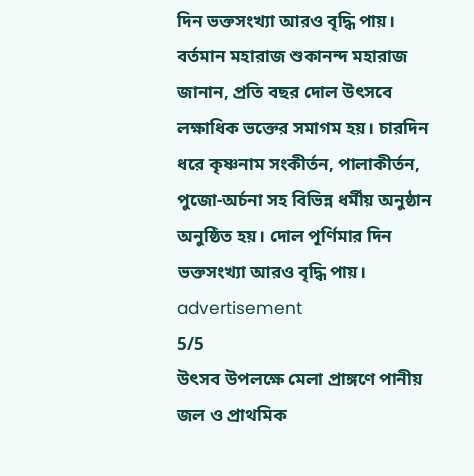দিন ভক্তসংখ্যা আরও বৃদ্ধি পায়।
বর্তমান মহারাজ শুকানন্দ মহারাজ জানান, প্রতি বছর দোল উৎসবে লক্ষাধিক ভক্তের সমাগম হয়। চারদিন ধরে কৃষ্ণনাম সংকীর্তন, পালাকীর্তন, পুজো-অর্চনা সহ বিভিন্ন ধর্মীয় অনুষ্ঠান অনুষ্ঠিত হয়। দোল পূর্ণিমার দিন ভক্তসংখ্যা আরও বৃদ্ধি পায়।
advertisement
5/5
উৎসব উপলক্ষে মেলা প্রাঙ্গণে পানীয় জল ও প্রাথমিক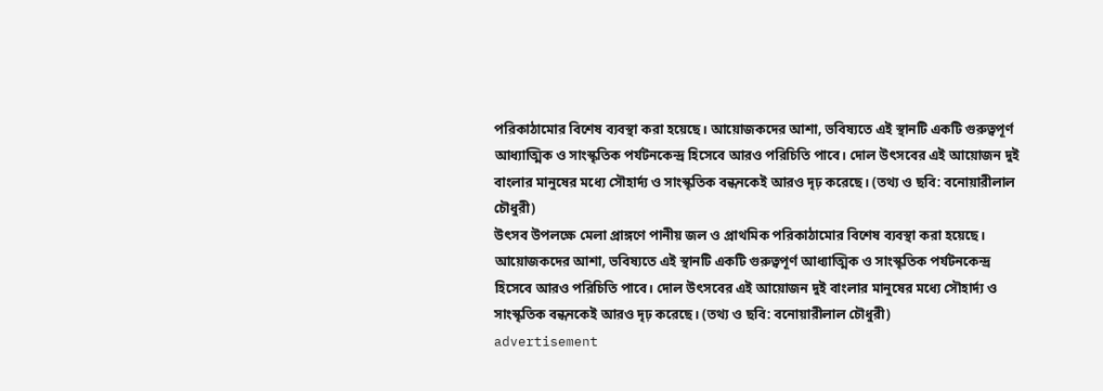পরিকাঠামোর বিশেষ ব্যবস্থা করা হয়েছে। আয়োজকদের আশা, ভবিষ্যতে এই স্থানটি একটি গুরুত্বপূর্ণ আধ্যাত্মিক ও সাংস্কৃতিক পর্যটনকেন্দ্র হিসেবে আরও পরিচিতি পাবে। দোল উৎসবের এই আয়োজন দুই বাংলার মানুষের মধ্যে সৌহার্দ্য ও সাংস্কৃতিক বন্ধনকেই আরও দৃঢ় করেছে। (তথ্য ও ছবি: বনোয়ারীলাল চৌধুরী)
উৎসব উপলক্ষে মেলা প্রাঙ্গণে পানীয় জল ও প্রাথমিক পরিকাঠামোর বিশেষ ব্যবস্থা করা হয়েছে। আয়োজকদের আশা, ভবিষ্যতে এই স্থানটি একটি গুরুত্বপূর্ণ আধ্যাত্মিক ও সাংস্কৃতিক পর্যটনকেন্দ্র হিসেবে আরও পরিচিতি পাবে। দোল উৎসবের এই আয়োজন দুই বাংলার মানুষের মধ্যে সৌহার্দ্য ও সাংস্কৃতিক বন্ধনকেই আরও দৃঢ় করেছে। (তথ্য ও ছবি: বনোয়ারীলাল চৌধুরী)
advertisement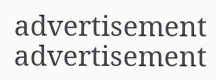advertisement
advertisement